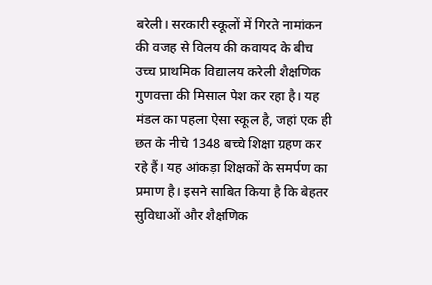बरेली। सरकारी स्कूलों में गिरते नामांकन की वजह से विलय की कवायद के बीच उच्च प्राथमिक विद्यालय करेली शैक्षणिक गुणवत्ता की मिसाल पेश कर रहा है। यह मंडल का पहला ऐसा स्कूल है, जहां एक ही छत के नीचे 1348 बच्चे शिक्षा ग्रहण कर रहे हैं। यह आंकड़ा शिक्षकों के समर्पण का प्रमाण है। इसने साबित किया है कि बेहतर सुविधाओं और शैक्षणिक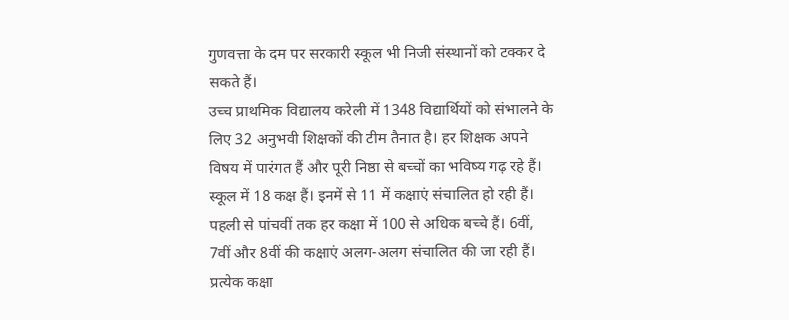गुणवत्ता के दम पर सरकारी स्कूल भी निजी संस्थानों को टक्कर दे सकते हैं।
उच्च प्राथमिक विद्यालय करेली में 1348 विद्यार्थियों को संभालने के लिए 32 अनुभवी शिक्षकों की टीम तैनात है। हर शिक्षक अपने विषय में पारंगत हैं और पूरी निष्ठा से बच्चों का भविष्य गढ़ रहे हैं। स्कूल में 18 कक्ष हैं। इनमें से 11 में कक्षाएं संचालित हो रही हैं। पहली से पांचवीं तक हर कक्षा में 100 से अधिक बच्चे हैं। 6वीं, 7वीं और 8वीं की कक्षाएं अलग-अलग संचालित की जा रही हैं। प्रत्येक कक्षा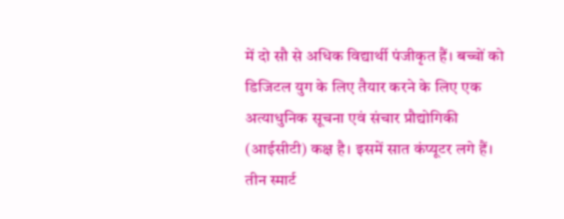में दो सौ से अधिक विद्यार्थी पंजीकृत हैं। बच्चों को डिजिटल युग के लिए तैयार करने के लिए एक अत्याधुनिक सूचना एवं संचार प्रौद्योगिकी (आईसीटी) कक्ष है। इसमें सात कंप्यूटर लगे हैं।
तीन स्मार्ट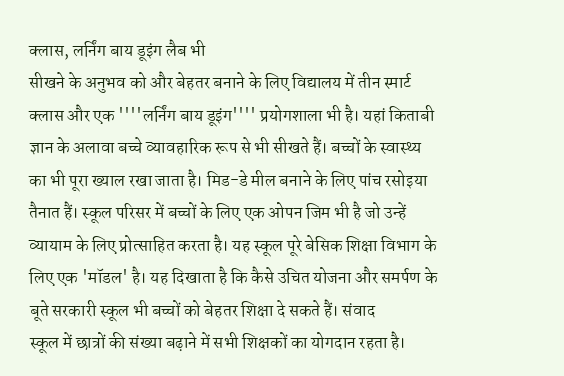क्लास, लर्निंग बाय डूइंग लैब भी
सीखने के अनुभव को और बेहतर बनाने के लिए विद्यालय में तीन स्मार्ट क्लास और एक ''''लर्निंग बाय डूइंग'''' प्रयोगशाला भी है। यहां किताबी ज्ञान के अलावा बच्चे व्यावहारिक रूप से भी सीखते हैं। बच्चों के स्वास्थ्य का भी पूरा ख्याल रखा जाता है। मिड-डे मील बनाने के लिए पांच रसोइया तैनात हैं। स्कूल परिसर में बच्चों के लिए एक ओपन जिम भी है जो उन्हें व्यायाम के लिए प्रोत्साहित करता है। यह स्कूल पूरे बेसिक शिक्षा विभाग के लिए एक 'मॉडल' है। यह दिखाता है कि कैसे उचित योजना और समर्पण के बूते सरकारी स्कूल भी बच्चों को बेहतर शिक्षा दे सकते हैं। संवाद
स्कूल में छात्रों की संख्या बढ़ाने में सभी शिक्षकों का योगदान रहता है।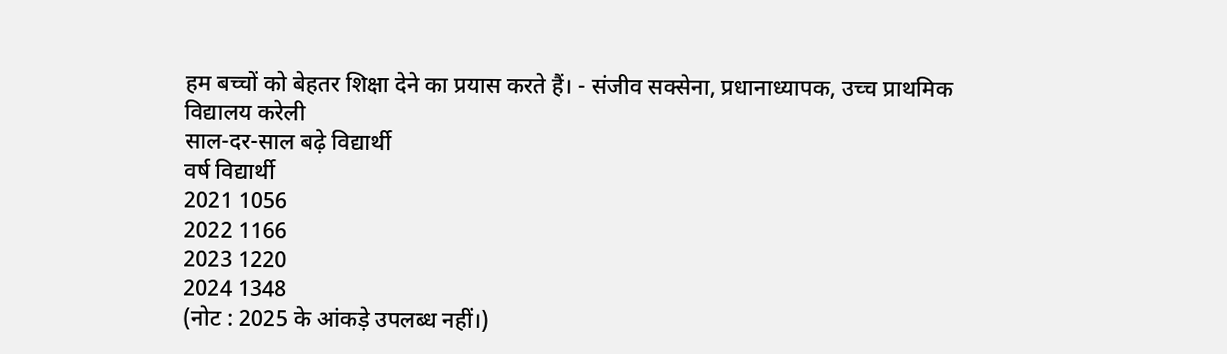हम बच्चों को बेहतर शिक्षा देने का प्रयास करते हैं। - संजीव सक्सेना, प्रधानाध्यापक, उच्च प्राथमिक विद्यालय करेली
साल-दर-साल बढ़े विद्यार्थी
वर्ष विद्यार्थी
2021 1056
2022 1166
2023 1220
2024 1348
(नोट : 2025 के आंकड़े उपलब्ध नहीं।)